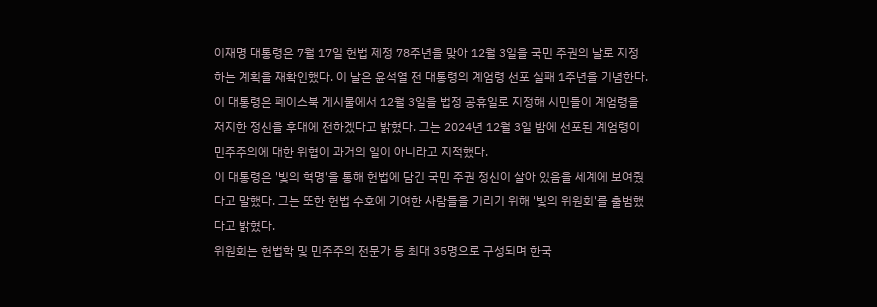이재명 대통령은 7월 17일 헌법 제정 78주년을 맞아 12월 3일을 국민 주권의 날로 지정하는 계획을 재확인했다. 이 날은 윤석열 전 대통령의 계엄령 선포 실패 1주년을 기념한다.
이 대통령은 페이스북 게시물에서 12월 3일을 법정 공휴일로 지정해 시민들이 계엄령을 저지한 정신을 후대에 전하겠다고 밝혔다. 그는 2024년 12월 3일 밤에 선포된 계엄령이 민주주의에 대한 위협이 과거의 일이 아니라고 지적했다.
이 대통령은 '빛의 혁명'을 통해 헌법에 담긴 국민 주권 정신이 살아 있음을 세계에 보여줬다고 말했다. 그는 또한 헌법 수호에 기여한 사람들을 기리기 위해 '빛의 위원회'를 출범했다고 밝혔다.
위원회는 헌법학 및 민주주의 전문가 등 최대 35명으로 구성되며 한국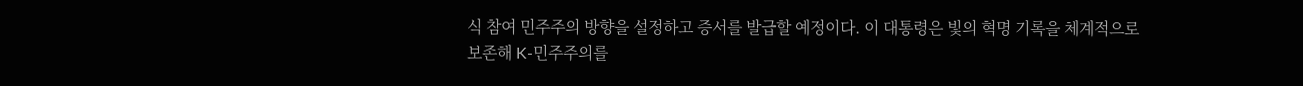식 참여 민주주의 방향을 설정하고 증서를 발급할 예정이다. 이 대통령은 빛의 혁명 기록을 체계적으로 보존해 K-민주주의를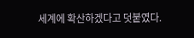세계에 확산하겠다고 덧붙였다.